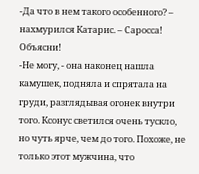-Да что в нем такого особенного? – нахмурился Катарис. – Саросса! Объясни!
-Не могу, - она наконец нашла камушек, подняла и спрятала на груди, разглядывая огонек внутри того. Ксонус светился очень тускло, но чуть ярче, чем до того. Похоже, не только этот мужчина, что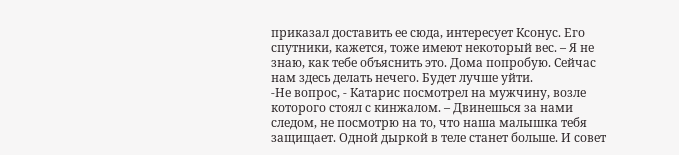приказал доставить ее сюда, интересует Ксонус. Его спутники, кажется, тоже имеют некоторый вес. – Я не знаю, как тебе объяснить это. Дома попробую. Сейчас нам здесь делать нечего. Будет лучше уйти.
-Не вопрос, - Катарис посмотрел на мужчину, возле которого стоял с кинжалом. – Двинешься за нами следом, не посмотрю на то, что наша малышка тебя защищает. Одной дыркой в теле станет больше. И совет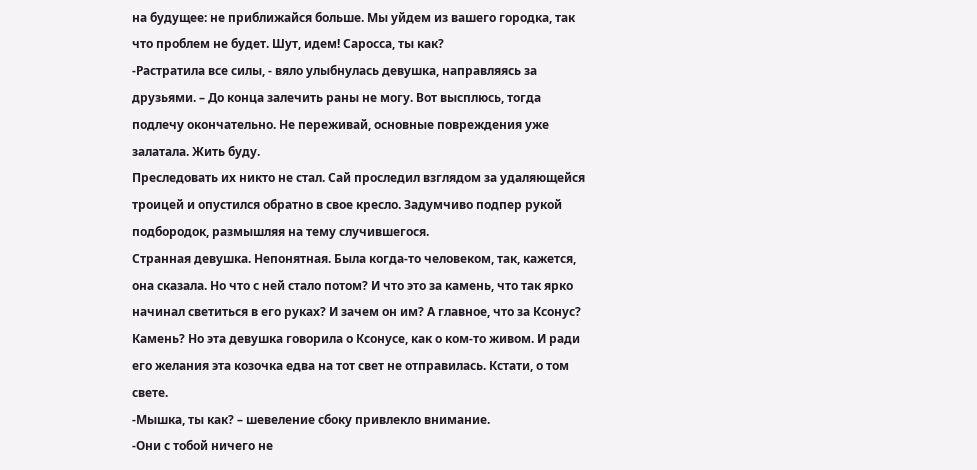на будущее: не приближайся больше. Мы уйдем из вашего городка, так что проблем не будет. Шут, идем! Саросса, ты как?
-Растратила все силы, - вяло улыбнулась девушка, направляясь за друзьями. – До конца залечить раны не могу. Вот высплюсь, тогда подлечу окончательно. Не переживай, основные повреждения уже залатала. Жить буду.
Преследовать их никто не стал. Сай проследил взглядом за удаляющейся троицей и опустился обратно в свое кресло. Задумчиво подпер рукой подбородок, размышляя на тему случившегося.
Странная девушка. Непонятная. Была когда-то человеком, так, кажется, она сказала. Но что с ней стало потом? И что это за камень, что так ярко начинал светиться в его руках? И зачем он им? А главное, что за Ксонус? Камень? Но эта девушка говорила о Ксонусе, как о ком-то живом. И ради его желания эта козочка едва на тот свет не отправилась. Кстати, о том свете.
-Мышка, ты как? – шевеление сбоку привлекло внимание.
-Они с тобой ничего не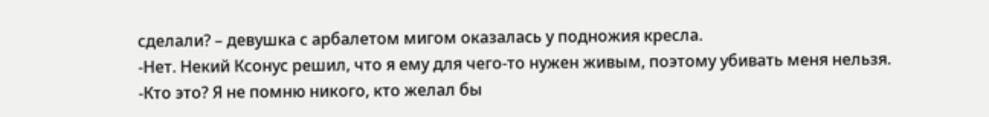сделали? – девушка с арбалетом мигом оказалась у подножия кресла.
-Нет. Некий Ксонус решил, что я ему для чего-то нужен живым, поэтому убивать меня нельзя.
-Кто это? Я не помню никого, кто желал бы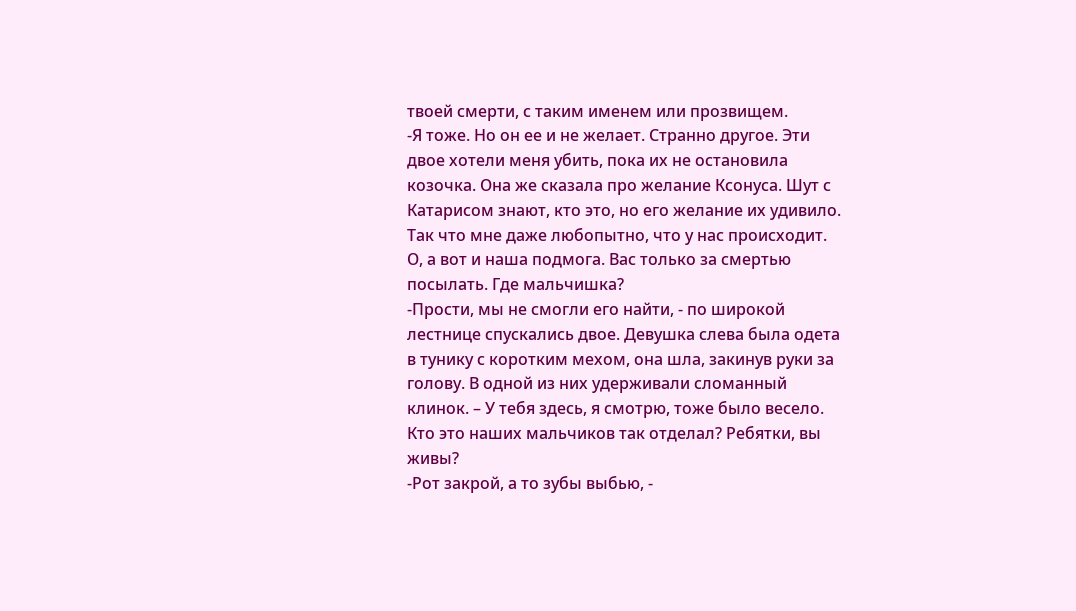твоей смерти, с таким именем или прозвищем.
-Я тоже. Но он ее и не желает. Странно другое. Эти двое хотели меня убить, пока их не остановила козочка. Она же сказала про желание Ксонуса. Шут с Катарисом знают, кто это, но его желание их удивило. Так что мне даже любопытно, что у нас происходит. О, а вот и наша подмога. Вас только за смертью посылать. Где мальчишка?
-Прости, мы не смогли его найти, - по широкой лестнице спускались двое. Девушка слева была одета в тунику с коротким мехом, она шла, закинув руки за голову. В одной из них удерживали сломанный клинок. – У тебя здесь, я смотрю, тоже было весело. Кто это наших мальчиков так отделал? Ребятки, вы живы?
-Рот закрой, а то зубы выбью, -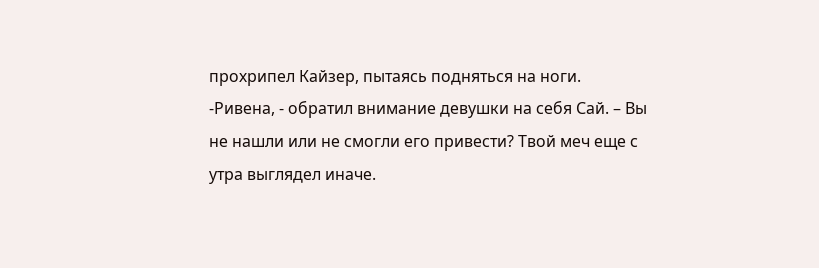прохрипел Кайзер, пытаясь подняться на ноги.
-Ривена, - обратил внимание девушки на себя Сай. – Вы не нашли или не смогли его привести? Твой меч еще с утра выглядел иначе.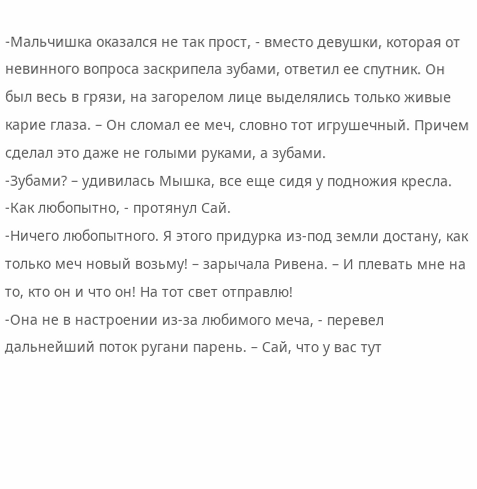-Мальчишка оказался не так прост, - вместо девушки, которая от невинного вопроса заскрипела зубами, ответил ее спутник. Он был весь в грязи, на загорелом лице выделялись только живые карие глаза. – Он сломал ее меч, словно тот игрушечный. Причем сделал это даже не голыми руками, а зубами.
-Зубами? – удивилась Мышка, все еще сидя у подножия кресла.
-Как любопытно, - протянул Сай.
-Ничего любопытного. Я этого придурка из-под земли достану, как только меч новый возьму! – зарычала Ривена. – И плевать мне на то, кто он и что он! На тот свет отправлю!
-Она не в настроении из-за любимого меча, - перевел дальнейший поток ругани парень. – Сай, что у вас тут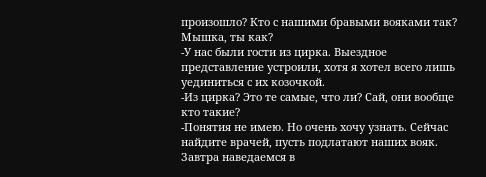произошло? Кто с нашими бравыми вояками так? Мышка, ты как?
-У нас были гости из цирка. Выездное представление устроили, хотя я хотел всего лишь уединиться с их козочкой.
-Из цирка? Это те самые, что ли? Сай, они вообще кто такие?
-Понятия не имею. Но очень хочу узнать. Сейчас найдите врачей, пусть подлатают наших вояк. Завтра наведаемся в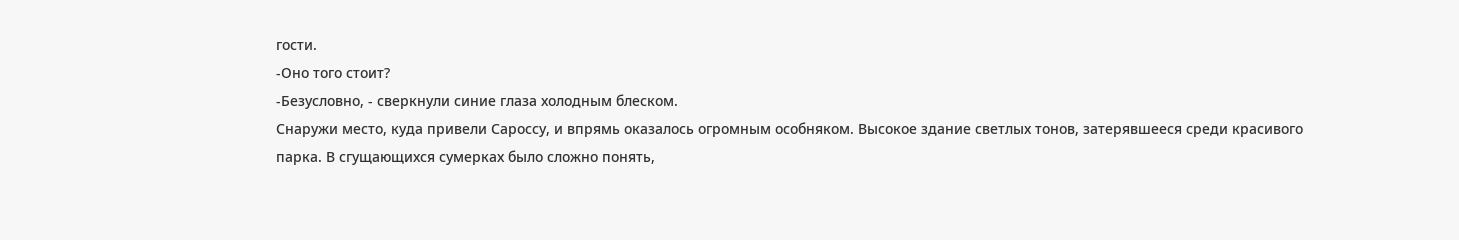гости.
-Оно того стоит?
-Безусловно, - сверкнули синие глаза холодным блеском.
Снаружи место, куда привели Сароссу, и впрямь оказалось огромным особняком. Высокое здание светлых тонов, затерявшееся среди красивого парка. В сгущающихся сумерках было сложно понять,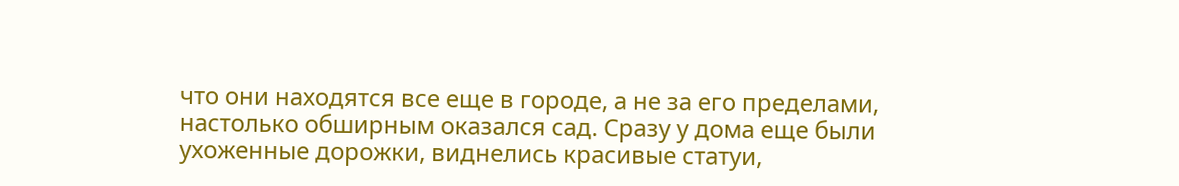что они находятся все еще в городе, а не за его пределами, настолько обширным оказался сад. Сразу у дома еще были ухоженные дорожки, виднелись красивые статуи,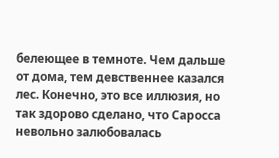белеющее в темноте. Чем дальше от дома, тем девственнее казался лес. Конечно, это все иллюзия, но так здорово сделано, что Саросса невольно залюбовалась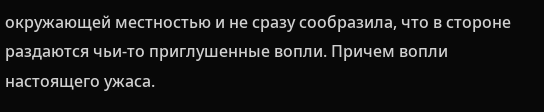окружающей местностью и не сразу сообразила, что в стороне раздаются чьи-то приглушенные вопли. Причем вопли настоящего ужаса.